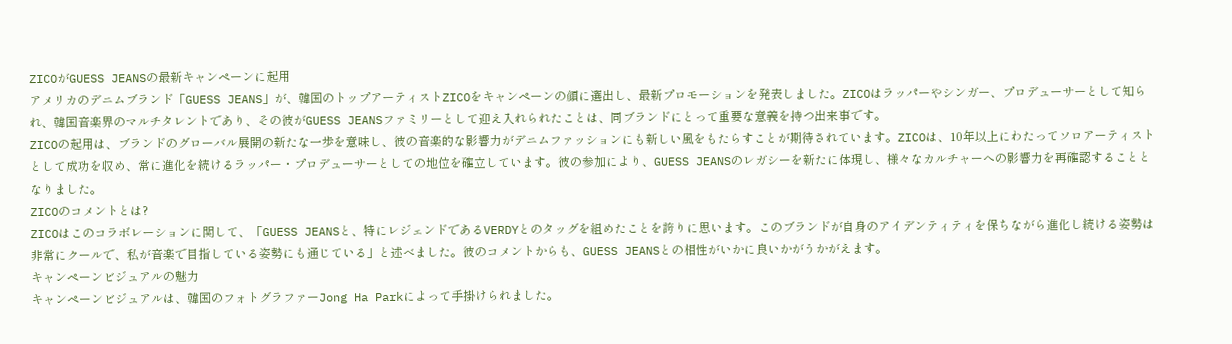ZICOがGUESS JEANSの最新キャンペーンに起用
アメリカのデニムブランド「GUESS JEANS」が、韓国のトップアーティストZICOをキャンペーンの顔に選出し、最新プロモーションを発表しました。ZICOはラッパーやシンガー、プロデューサーとして知られ、韓国音楽界のマルチタレントであり、その彼がGUESS JEANSファミリーとして迎え入れられたことは、同ブランドにとって重要な意義を持つ出来事です。
ZICOの起用は、ブランドのグローバル展開の新たな一歩を意味し、彼の音楽的な影響力がデニムファッションにも新しい風をもたらすことが期待されています。ZICOは、10年以上にわたってソロアーティストとして成功を収め、常に進化を続けるラッパー・プロデューサーとしての地位を確立しています。彼の参加により、GUESS JEANSのレガシーを新たに体現し、様々なカルチャーへの影響力を再確認することとなりました。
ZICOのコメントとは?
ZICOはこのコラボレーションに関して、「GUESS JEANSと、特にレジェンドであるVERDYとのタッグを組めたことを誇りに思います。このブランドが自身のアイデンティティを保ちながら進化し続ける姿勢は非常にクールで、私が音楽で目指している姿勢にも通じている」と述べました。彼のコメントからも、GUESS JEANSとの相性がいかに良いかがうかがえます。
キャンペーンビジュアルの魅力
キャンペーンビジュアルは、韓国のフォトグラファーJong Ha Parkによって手掛けられました。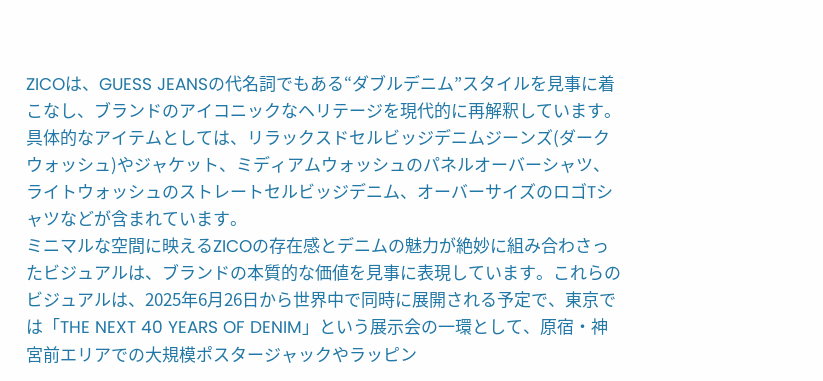ZICOは、GUESS JEANSの代名詞でもある“ダブルデニム”スタイルを見事に着こなし、ブランドのアイコニックなヘリテージを現代的に再解釈しています。具体的なアイテムとしては、リラックスドセルビッジデニムジーンズ(ダークウォッシュ)やジャケット、ミディアムウォッシュのパネルオーバーシャツ、ライトウォッシュのストレートセルビッジデニム、オーバーサイズのロゴTシャツなどが含まれています。
ミニマルな空間に映えるZICOの存在感とデニムの魅力が絶妙に組み合わさったビジュアルは、ブランドの本質的な価値を見事に表現しています。これらのビジュアルは、2025年6月26日から世界中で同時に展開される予定で、東京では「THE NEXT 40 YEARS OF DENIM」という展示会の一環として、原宿・神宮前エリアでの大規模ポスタージャックやラッピン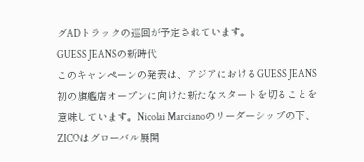グADトラックの巡回が予定されています。
GUESS JEANSの新時代
このキャンペーンの発表は、アジアにおけるGUESS JEANS初の旗艦店オープンに向けた新たなスタートを切ることを意味しています。Nicolai Marcianoのリーダーシップの下、ZICOはグローバル展開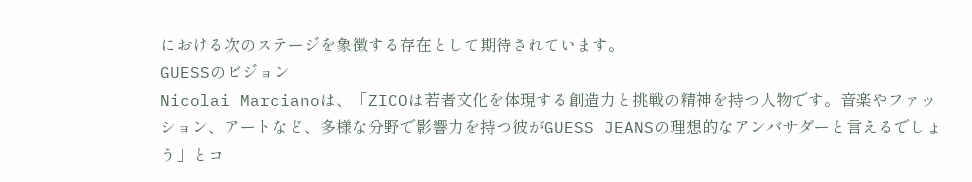における次のステージを象徴する存在として期待されています。
GUESSのビジョン
Nicolai Marcianoは、「ZICOは若者文化を体現する創造力と挑戦の精神を持つ人物です。音楽やファッション、アートなど、多様な分野で影響力を持つ彼がGUESS JEANSの理想的なアンバサダーと言えるでしょう」とコ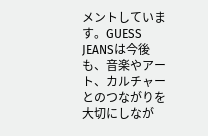メントしています。GUESS JEANSは今後も、音楽やアート、カルチャーとのつながりを大切にしなが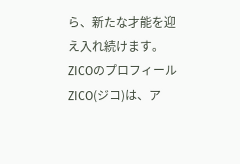ら、新たな才能を迎え入れ続けます。
ZICOのプロフィール
ZICO(ジコ)は、ア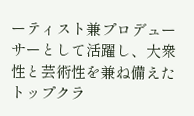ーティスト兼プロデューサーとして活躍し、大衆性と芸術性を兼ね備えたトップクラ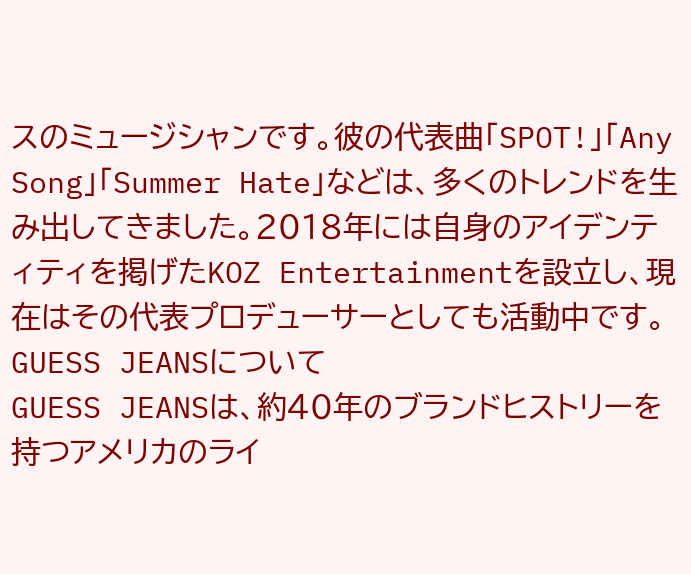スのミュージシャンです。彼の代表曲「SPOT!」「Any Song」「Summer Hate」などは、多くのトレンドを生み出してきました。2018年には自身のアイデンティティを掲げたKOZ Entertainmentを設立し、現在はその代表プロデューサーとしても活動中です。
GUESS JEANSについて
GUESS JEANSは、約40年のブランドヒストリーを持つアメリカのライ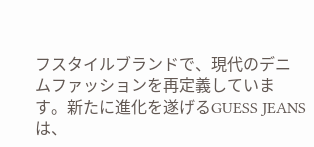フスタイルブランドで、現代のデニムファッションを再定義しています。新たに進化を遂げるGUESS JEANSは、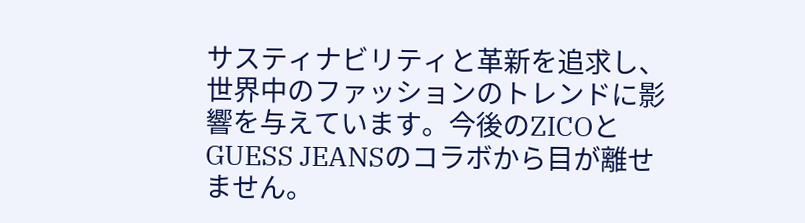サスティナビリティと革新を追求し、世界中のファッションのトレンドに影響を与えています。今後のZICOとGUESS JEANSのコラボから目が離せません。